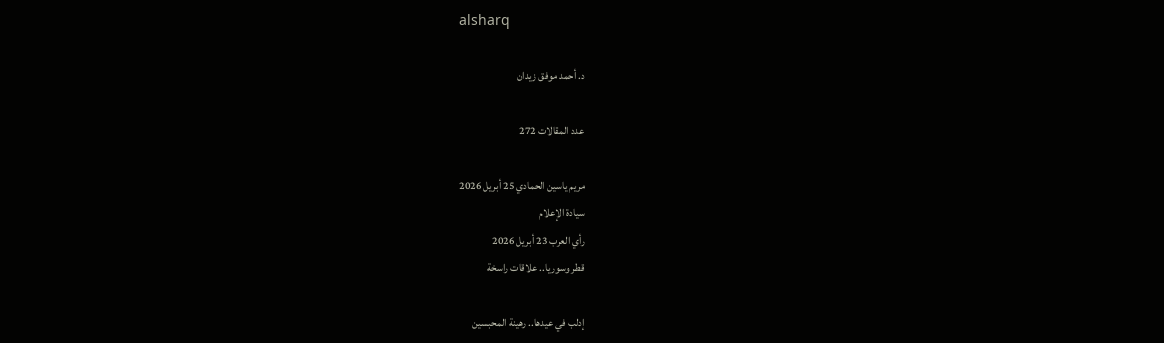alsharq

د. أحمد موفق زيدان

عدد المقالات 272

مريم ياسين الحمادي 25 أبريل 2026
سيادة الإعلام
رأي العرب 23 أبريل 2026
قطر وسوريا.. علاقات راسخة

إدلب في عيدها.. رهينة المحبسين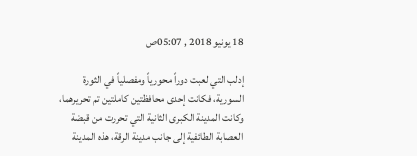18 يونيو 2018 , 05:07ص

إدلب التي لعبت دوراً محورياً ومفصلياً في الثورة السورية، فكانت إحدى محافظتين كاملتين تم تحريرهما، وكانت المدينة الكبرى الثانية التي تحررت من قبضة العصابة الطائفية إلى جانب مدينة الرقة، هذه المدينة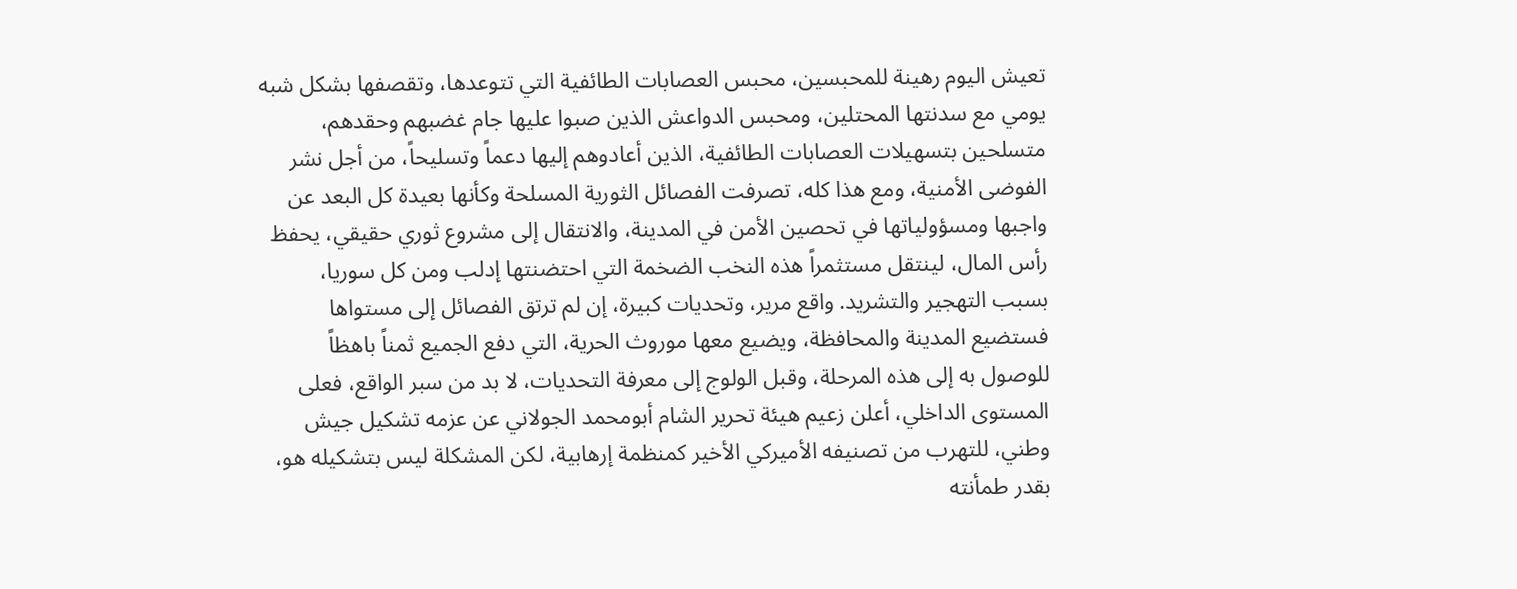تعيش اليوم رهينة للمحبسين، محبس العصابات الطائفية التي تتوعدها، وتقصفها بشكل شبه يومي مع سدنتها المحتلين، ومحبس الدواعش الذين صبوا عليها جام غضبهم وحقدهم، متسلحين بتسهيلات العصابات الطائفية، الذين أعادوهم إليها دعماً وتسليحاً، من أجل نشر الفوضى الأمنية، ومع هذا كله، تصرفت الفصائل الثورية المسلحة وكأنها بعيدة كل البعد عن واجبها ومسؤولياتها في تحصين الأمن في المدينة، والانتقال إلى مشروع ثوري حقيقي، يحفظ رأس المال، لينتقل مستثمراً هذه النخب الضخمة التي احتضنتها إدلب ومن كل سوريا، بسبب التهجير والتشريد. واقع مرير، وتحديات كبيرة، إن لم ترتق الفصائل إلى مستواها فستضيع المدينة والمحافظة، ويضيع معها موروث الحرية، التي دفع الجميع ثمناً باهظاً للوصول به إلى هذه المرحلة، وقبل الولوج إلى معرفة التحديات، لا بد من سبر الواقع، فعلى المستوى الداخلي، أعلن زعيم هيئة تحرير الشام أبومحمد الجولاني عن عزمه تشكيل جيش وطني، للتهرب من تصنيفه الأميركي الأخير كمنظمة إرهابية، لكن المشكلة ليس بتشكيله هو، بقدر طمأنته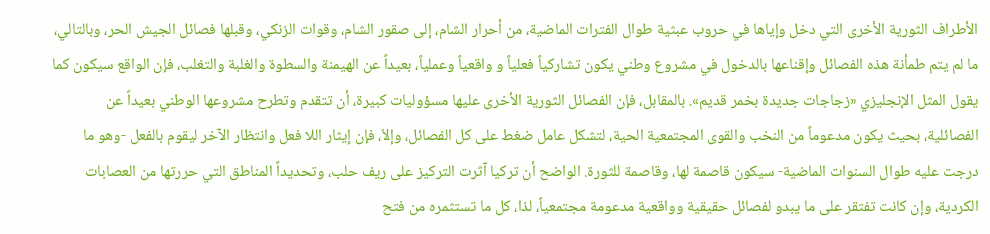الأطراف الثورية الأخرى التي دخل وإياها في حروب عبثية طوال الفترات الماضية، من أحرار الشام، إلى صقور الشام، وقوات الزنكي، وقبلها فصائل الجيش الحر، وبالتالي، ما لم يتم طمأنة هذه الفصائل وإقناعها بالدخول في مشروع وطني يكون تشاركياً فعلياً و واقعياً وعملياً، بعيداً عن الهيمنة والسطوة والغلبة والتغلب، فإن الواقع سيكون كما يقول المثل الإنجليزي «زجاجات جديدة بخمر قديم». بالمقابل، فإن الفصائل الثورية الأخرى عليها مسؤوليات كبيرة، أن تتقدم وتطرح مشروعها الوطني بعيداً عن الفصائلية، بحيث يكون مدعوماً من النخب والقوى المجتمعية الحية، لتشكل عامل ضغط على كل الفصائل، وإلاّ، فإن إيثار اللا فعل وانتظار الآخر ليقوم بالفعل -وهو ما درجت عليه طوال السنوات الماضية- سيكون قاصمة لها، وقاصمة للثورة. الواضح أن تركيا آثرت التركيز على ريف حلب، وتحديداً المناطق التي حررتها من العصابات الكردية، وإن كانت تفتقر على ما يبدو لفصائل حقيقية وواقعية مدعومة مجتمعياً، لذا، كل ما تستثمره من فتح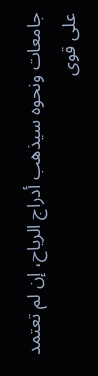جامعات ونحوه سيذهب أدراج الرياح، إن لم تعتمد على قوى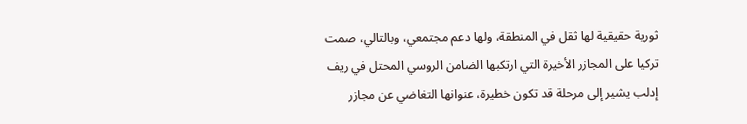ثورية حقيقية لها ثقل في المنطقة، ولها دعم مجتمعي، وبالتالي، صمت تركيا على المجازر الأخيرة التي ارتكبها الضامن الروسي المحتل في ريف إدلب يشير إلى مرحلة قد تكون خطيرة، عنوانها التغاضي عن مجازر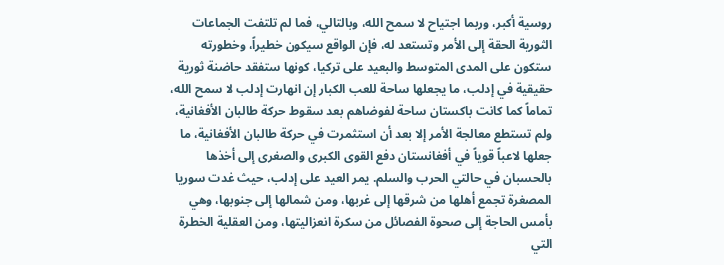روسية أكبر، وربما اجتياح لا سمح الله، وبالتالي، فما لم تلتفت الجماعات الثورية الحقة إلى الأمر وتستعد له، فإن الواقع سيكون خطيراً، وخطورته ستكون على المدى المتوسط والبعيد على تركيا، كونها ستفقد حاضنة ثورية حقيقية في إدلب، ما يجعلها ساحة للعب الكبار إن انهارت إدلب لا سمح الله، تماماً كما كانت باكستان ساحة لفوضاهم بعد سقوط حركة طالبان الأفغانية، ولم تستطع معالجة الأمر إلا بعد أن استثمرت في حركة طالبان الأفغانية، ما جعلها لاعباً قوياً في أفغانستان دفع القوى الكبرى والصغرى إلى أخذها بالحسبان في حالتي الحرب والسلم. يمر العيد على إدلب، حيث غدت سوريا المصغرة تجمع أهلها من شرقها إلى غربها، ومن شمالها إلى جنوبها، وهي بأمس الحاجة إلى صحوة الفصائل من سكرة انعزاليتها، ومن العقلية الخطرة التي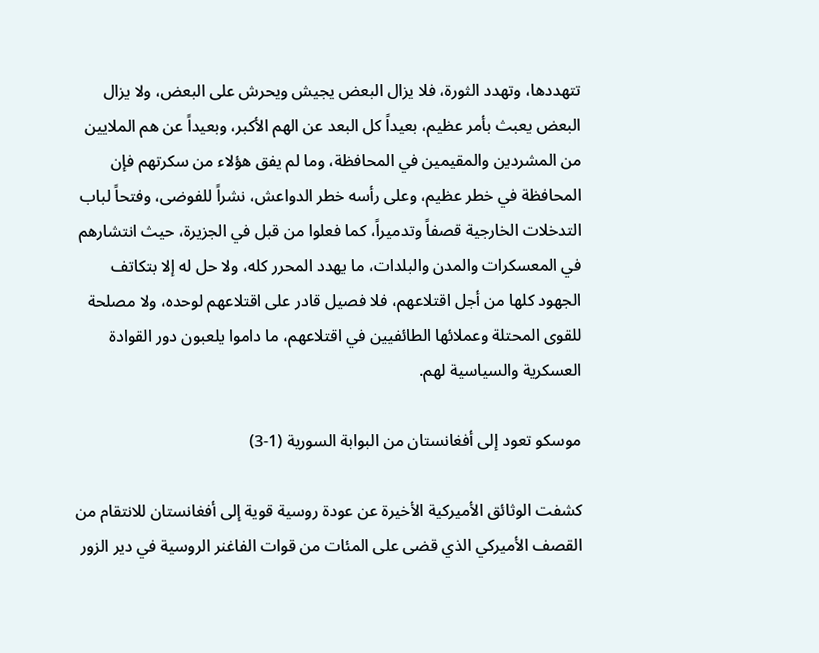تتهددها، وتهدد الثورة، فلا يزال البعض يجيش ويحرش على البعض، ولا يزال البعض يعبث بأمر عظيم، بعيداً كل البعد عن الهم الأكبر، وبعيداً عن هم الملايين من المشردين والمقيمين في المحافظة، وما لم يفق هؤلاء من سكرتهم فإن المحافظة في خطر عظيم، وعلى رأسه خطر الدواعش، نشراً للفوضى، وفتحاً لباب التدخلات الخارجية قصفاً وتدميراً، كما فعلوا من قبل في الجزيرة، حيث انتشارهم في المعسكرات والمدن والبلدات، ما يهدد المحرر كله، ولا حل له إلا بتكاتف الجهود كلها من أجل اقتلاعهم، فلا فصيل قادر على اقتلاعهم لوحده، ولا مصلحة للقوى المحتلة وعملائها الطائفيين في اقتلاعهم، ما داموا يلعبون دور القوادة العسكرية والسياسية لهم.

موسكو تعود إلى أفغانستان من البوابة السورية (1-3)

كشفت الوثائق الأميركية الأخيرة عن عودة روسية قوية إلى أفغانستان للانتقام من القصف الأميركي الذي قضى على المئات من قوات الفاغنر الروسية في دير الزور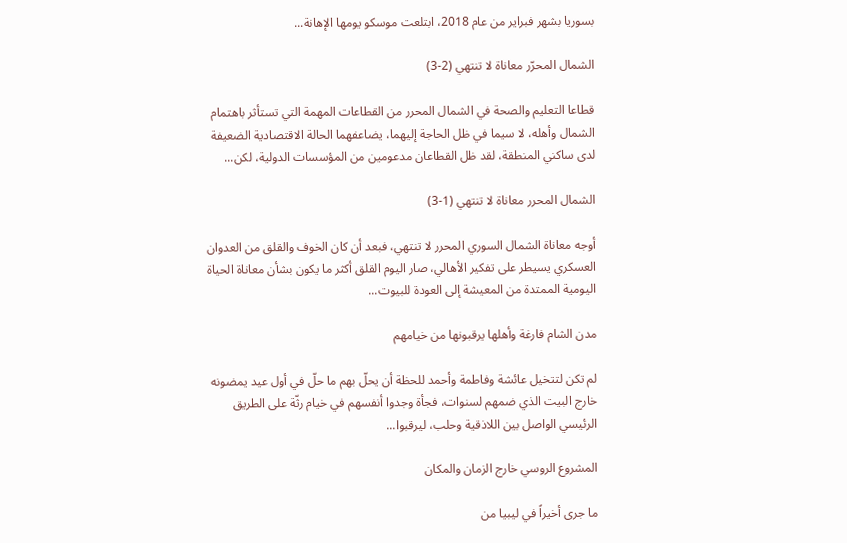بسوريا بشهر فبراير من عام 2018، ابتلعت موسكو يومها الإهانة...

الشمال المحرّر معاناة لا تنتهي (2-3)

قطاعا التعليم والصحة في الشمال المحرر من القطاعات المهمة التي تستأثر باهتمام الشمال وأهله، لا سيما في ظل الحاجة إليهما، يضاعفهما الحالة الاقتصادية الضعيفة لدى ساكني المنطقة، لقد ظل القطاعان مدعومين من المؤسسات الدولية، لكن...

الشمال المحرر معاناة لا تنتهي (1-3)

أوجه معاناة الشمال السوري المحرر لا تنتهي، فبعد أن كان الخوف والقلق من العدوان العسكري يسيطر على تفكير الأهالي، صار اليوم القلق أكثر ما يكون بشأن معاناة الحياة اليومية الممتدة من المعيشة إلى العودة للبيوت...

مدن الشام فارغة وأهلها يرقبونها من خيامهم

لم تكن لتتخيل عائشة وفاطمة وأحمد للحظة أن يحلّ بهم ما حلّ في أول عيد يمضونه خارج البيت الذي ضمهم لسنوات، فجأة وجدوا أنفسهم في خيام رثّة على الطريق الرئيسي الواصل بين اللاذقية وحلب، ليرقبوا...

المشروع الروسي خارج الزمان والمكان

ما جرى أخيراً في ليبيا من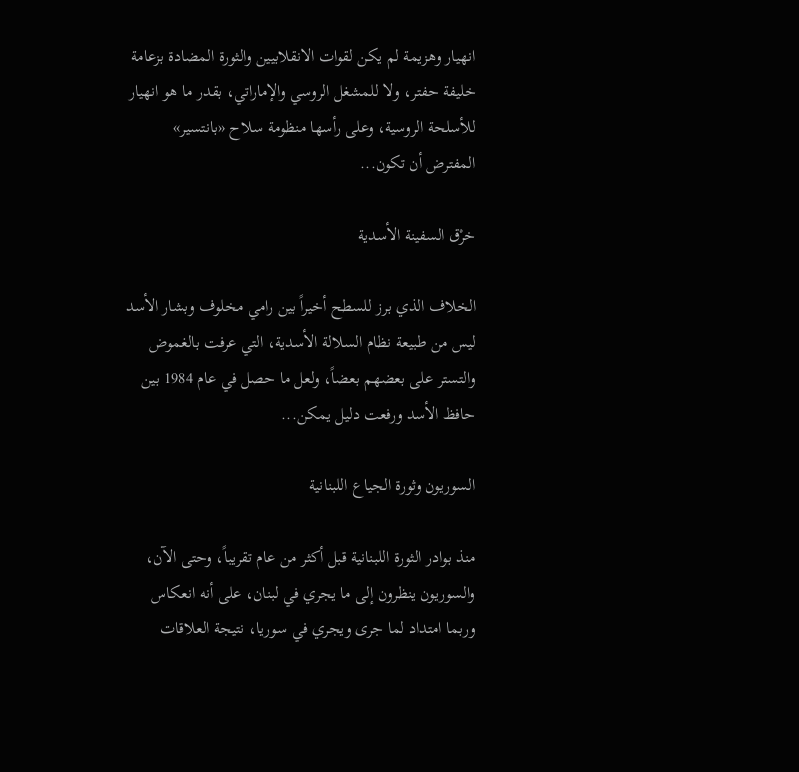انهيار وهزيمة لم يكن لقوات الانقلابيين والثورة المضادة بزعامة خليفة حفتر، ولا للمشغل الروسي والإماراتي، بقدر ما هو انهيار للأسلحة الروسية، وعلى رأسها منظومة سلاح «بانتسير» المفترض أن تكون...

خرْق السفينة الأسدية

الخلاف الذي برز للسطح أخيراً بين رامي مخلوف وبشار الأسد ليس من طبيعة نظام السلالة الأسدية، التي عرفت بالغموض والتستر على بعضهم بعضاً، ولعل ما حصل في عام 1984 بين حافظ الأسد ورفعت دليل يمكن...

السوريون وثورة الجياع اللبنانية

منذ بوادر الثورة اللبنانية قبل أكثر من عام تقريباً، وحتى الآن، والسوريون ينظرون إلى ما يجري في لبنان، على أنه انعكاس وربما امتداد لما جرى ويجري في سوريا، نتيجة العلاقات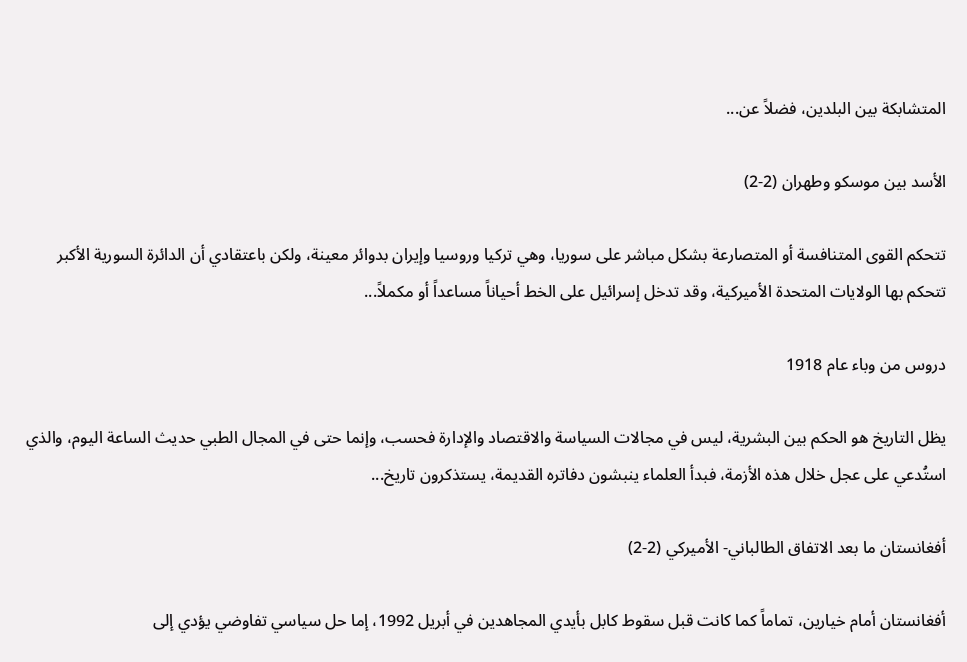المتشابكة بين البلدين، فضلاً عن...

الأسد بين موسكو وطهران (2-2)

تتحكم القوى المتنافسة أو المتصارعة بشكل مباشر على سوريا، وهي تركيا وروسيا وإيران بدوائر معينة، ولكن باعتقادي أن الدائرة السورية الأكبر تتحكم بها الولايات المتحدة الأميركية، وقد تدخل إسرائيل على الخط أحياناً مساعداً أو مكملاً...

دروس من وباء عام 1918

يظل التاريخ هو الحكم بين البشرية، ليس في مجالات السياسة والاقتصاد والإدارة فحسب، وإنما حتى في المجال الطبي حديث الساعة اليوم، والذي استُدعي على عجل خلال هذه الأزمة، فبدأ العلماء ينبشون دفاتره القديمة، يستذكرون تاريخ...

أفغانستان ما بعد الاتفاق الطالباني- الأميركي (2-2)

أفغانستان أمام خيارين، تماماً كما كانت قبل سقوط كابل بأيدي المجاهدين في أبريل 1992، إما حل سياسي تفاوضي يؤدي إلى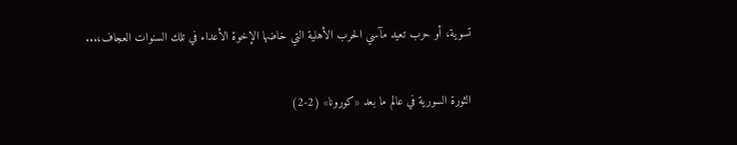تسوية، أو حرب تعيد مآسي الحرب الأهلية التي خاضها الإخوة الأعداء في تلك السنوات العجاف،...

الثورة السورية في عالم ما بعد «كورونا» (2-2)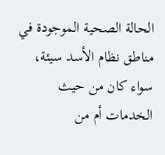الحالة الصحية الموجودة في مناطق نظام الأسد سيئة، سواء كان من حيث الخدمات أم من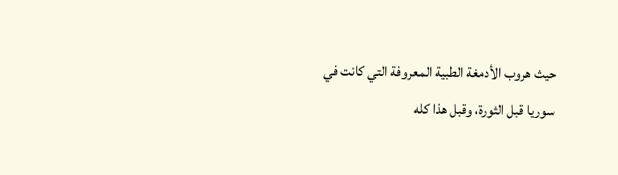حيث هروب الأدمغة الطبية المعروفة التي كانت في سوريا قبل الثورة، وقبل هذا كله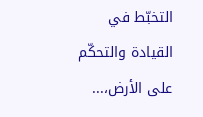التخبّط في القيادة والتحكّم على الأرض،...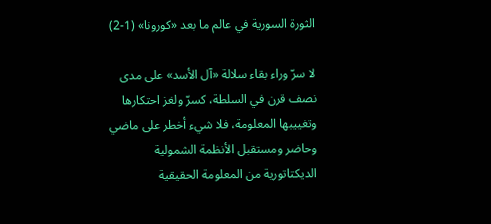الثورة السورية في عالم ما بعد «كورونا» (1-2)

لا سرّ وراء بقاء سلالة «آل الأسد» على مدى نصف قرن في السلطة، كسرّ ولغز احتكارها وتغييبها المعلومة، فلا شيء أخطر على ماضي وحاضر ومستقبل الأنظمة الشمولية الديكتاتورية من المعلومة الحقيقية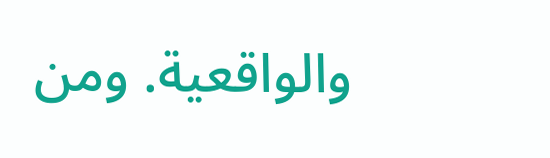والواقعية. ومن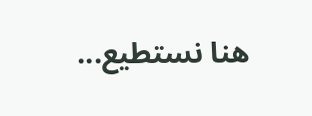هنا نستطيع...